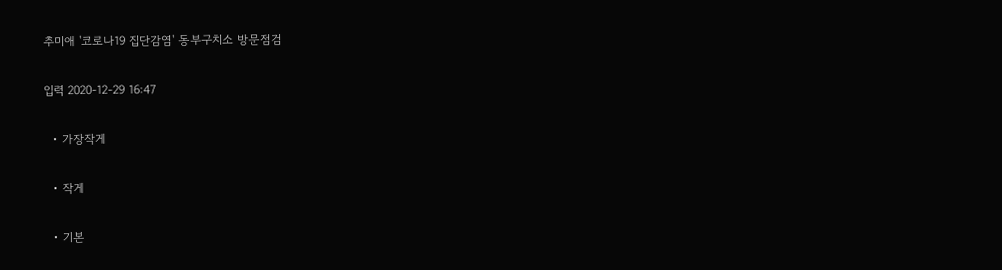추미애 '코로나19 집단감염' 동부구치소 방문점검

입력 2020-12-29 16:47

  • 가장작게

  • 작게

  • 기본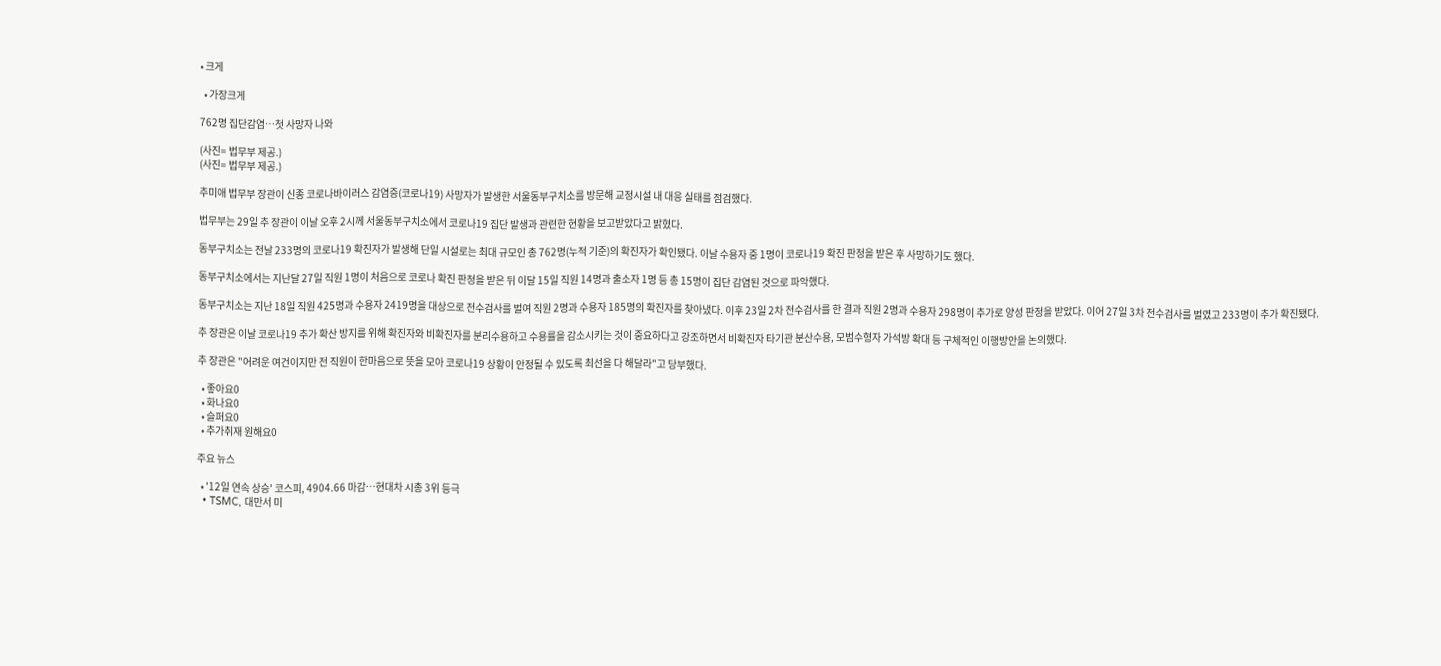• 크게

  • 가장크게

762명 집단감염…첫 사망자 나와

(사진= 법무부 제공.)
(사진= 법무부 제공.)

추미애 법무부 장관이 신종 코로나바이러스 감염증(코로나19) 사망자가 발생한 서울동부구치소를 방문해 교정시설 내 대응 실태를 점검했다.

법무부는 29일 추 장관이 이날 오후 2시께 서울동부구치소에서 코로나19 집단 발생과 관련한 현황을 보고받았다고 밝혔다.

동부구치소는 전날 233명의 코로나19 확진자가 발생해 단일 시설로는 최대 규모인 총 762명(누적 기준)의 확진자가 확인됐다. 이날 수용자 중 1명이 코로나19 확진 판정을 받은 후 사망하기도 했다.

동부구치소에서는 지난달 27일 직원 1명이 처음으로 코로나 확진 판정을 받은 뒤 이달 15일 직원 14명과 출소자 1명 등 총 15명이 집단 감염된 것으로 파악했다.

동부구치소는 지난 18일 직원 425명과 수용자 2419명을 대상으로 전수검사를 벌여 직원 2명과 수용자 185명의 확진자를 찾아냈다. 이후 23일 2차 전수검사를 한 결과 직원 2명과 수용자 298명이 추가로 양성 판정을 받았다. 이어 27일 3차 전수검사를 벌였고 233명이 추가 확진됐다.

추 장관은 이날 코로나19 추가 확산 방지를 위해 확진자와 비확진자를 분리수용하고 수용률을 감소시키는 것이 중요하다고 강조하면서 비확진자 타기관 분산수용, 모범수형자 가석방 확대 등 구체적인 이행방안을 논의했다.

추 장관은 "어려운 여건이지만 전 직원이 한마음으로 뜻을 모아 코로나19 상황이 안정될 수 있도록 최선을 다 해달라"고 당부했다.

  • 좋아요0
  • 화나요0
  • 슬퍼요0
  • 추가취재 원해요0

주요 뉴스

  • '12일 연속 상승' 코스피, 4904.66 마감⋯현대차 시총 3위 등극
  • TSMC, 대만서 미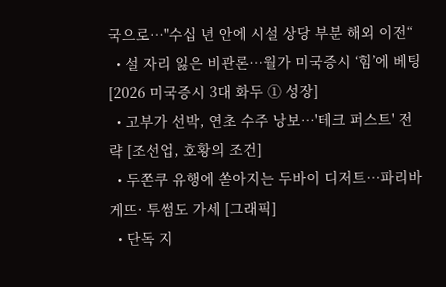국으로…"수십 년 안에 시설 상당 부분 해외 이전“
  • 설 자리 잃은 비관론…월가 미국증시 ‘힘’에 베팅 [2026 미국증시 3대 화두 ① 성장]
  • 고부가 선박, 연초 수주 낭보…'테크 퍼스트' 전략 [조선업, 호황의 조건]
  • 두쫀쿠 유행에 쏟아지는 두바이 디저트…파리바게뜨· 투썸도 가세 [그래픽]
  • 단독 지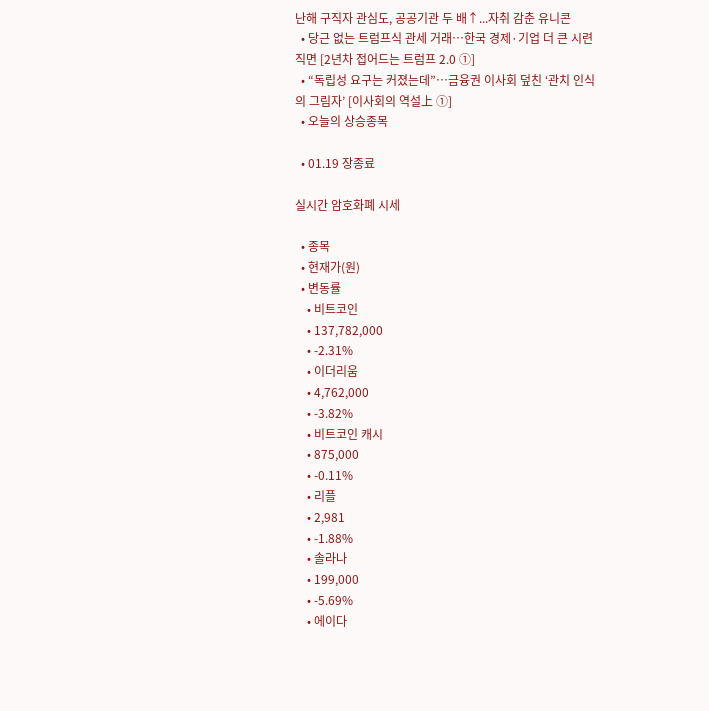난해 구직자 관심도, 공공기관 두 배↑...자취 감춘 유니콘
  • 당근 없는 트럼프식 관세 거래…한국 경제·기업 더 큰 시련 직면 [2년차 접어드는 트럼프 2.0 ①]
  • “독립성 요구는 커졌는데”…금융권 이사회 덮친 ‘관치 인식의 그림자’ [이사회의 역설上 ①]
  • 오늘의 상승종목

  • 01.19 장종료

실시간 암호화폐 시세

  • 종목
  • 현재가(원)
  • 변동률
    • 비트코인
    • 137,782,000
    • -2.31%
    • 이더리움
    • 4,762,000
    • -3.82%
    • 비트코인 캐시
    • 875,000
    • -0.11%
    • 리플
    • 2,981
    • -1.88%
    • 솔라나
    • 199,000
    • -5.69%
    • 에이다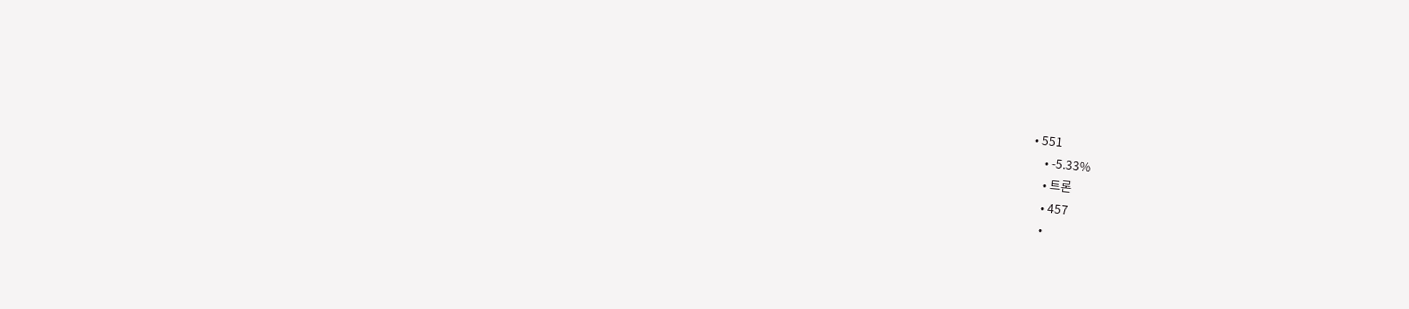• 551
    • -5.33%
    • 트론
    • 457
    •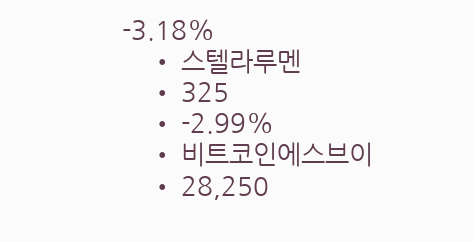-3.18%
    • 스텔라루멘
    • 325
    • -2.99%
    • 비트코인에스브이
    • 28,250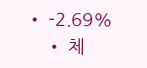• -2.69%
    • 체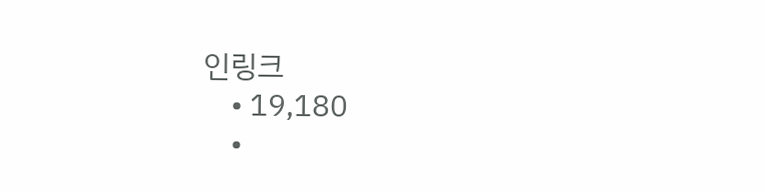인링크
    • 19,180
    •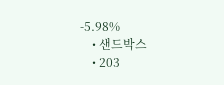-5.98%
    • 샌드박스
    • 203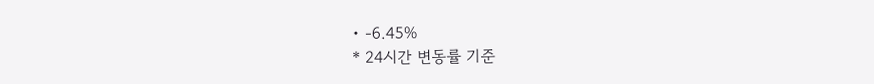• -6.45%
* 24시간 변동률 기준